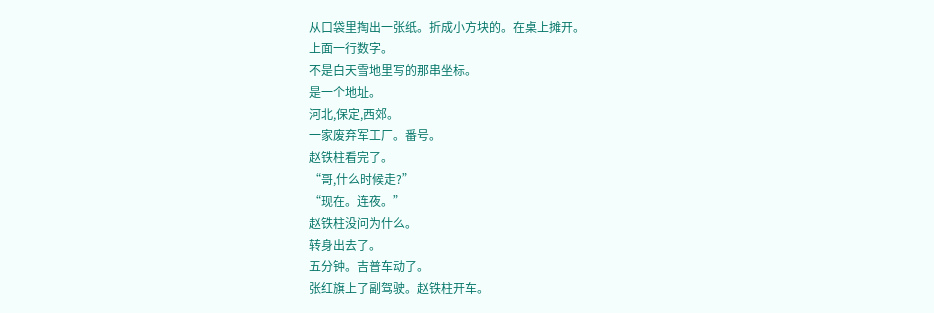从口袋里掏出一张纸。折成小方块的。在桌上摊开。
上面一行数字。
不是白天雪地里写的那串坐标。
是一个地址。
河北,保定,西郊。
一家废弃军工厂。番号。
赵铁柱看完了。
“哥,什么时候走?”
“现在。连夜。”
赵铁柱没问为什么。
转身出去了。
五分钟。吉普车动了。
张红旗上了副驾驶。赵铁柱开车。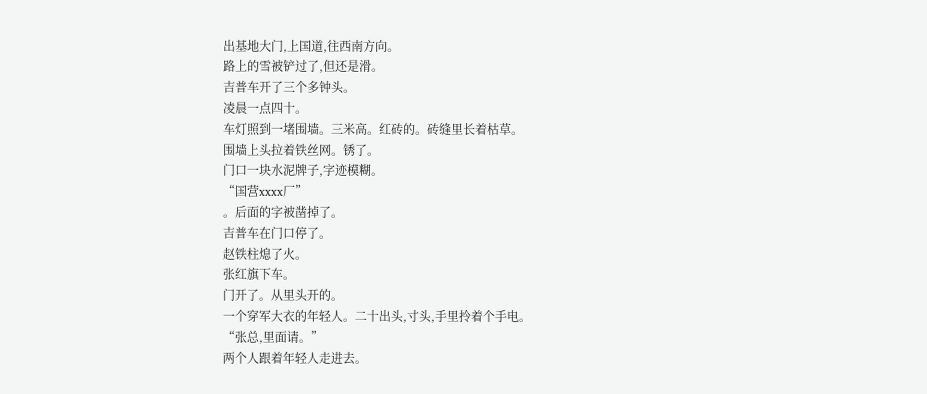出基地大门,上国道,往西南方向。
路上的雪被铲过了,但还是滑。
吉普车开了三个多钟头。
凌晨一点四十。
车灯照到一堵围墙。三米高。红砖的。砖缝里长着枯草。
围墙上头拉着铁丝网。锈了。
门口一块水泥牌子,字迹模糊。
“国营xxxx厂”
。后面的字被凿掉了。
吉普车在门口停了。
赵铁柱熄了火。
张红旗下车。
门开了。从里头开的。
一个穿军大衣的年轻人。二十出头,寸头,手里拎着个手电。
“张总,里面请。”
两个人跟着年轻人走进去。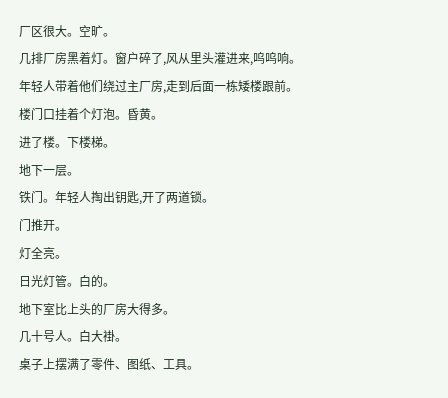厂区很大。空旷。
几排厂房黑着灯。窗户碎了,风从里头灌进来,呜呜响。
年轻人带着他们绕过主厂房,走到后面一栋矮楼跟前。
楼门口挂着个灯泡。昏黄。
进了楼。下楼梯。
地下一层。
铁门。年轻人掏出钥匙,开了两道锁。
门推开。
灯全亮。
日光灯管。白的。
地下室比上头的厂房大得多。
几十号人。白大褂。
桌子上摆满了零件、图纸、工具。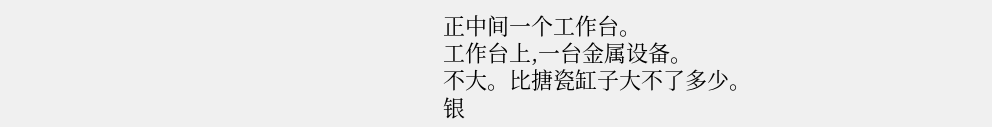正中间一个工作台。
工作台上,一台金属设备。
不大。比搪瓷缸子大不了多少。
银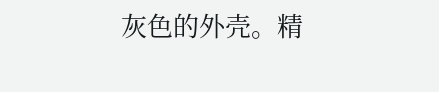灰色的外壳。精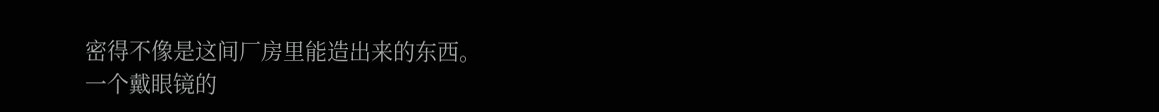密得不像是这间厂房里能造出来的东西。
一个戴眼镜的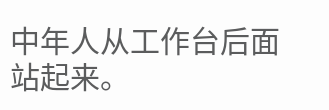中年人从工作台后面站起来。